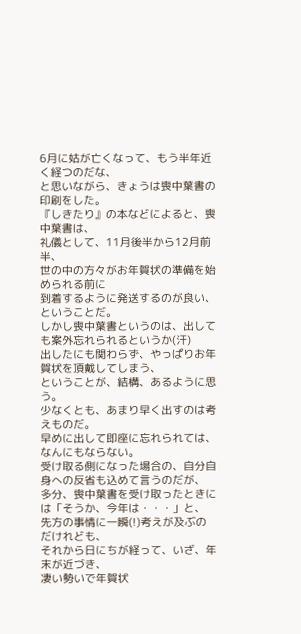6月に姑が亡くなって、もう半年近く経つのだな、
と思いながら、きょうは喪中葉書の印刷をした。
『しきたり』の本などによると、喪中葉書は、
礼儀として、11月後半から12月前半、
世の中の方々がお年賀状の準備を始められる前に
到着するように発送するのが良い、ということだ。
しかし喪中葉書というのは、出しても案外忘れられるというか(汗)
出したにも関わらず、やっぱりお年賀状を頂戴してしまう、
ということが、結構、あるように思う。
少なくとも、あまり早く出すのは考えものだ。
早めに出して即座に忘れられては、なんにもならない。
受け取る側になった場合の、自分自身への反省も込めて言うのだが、
多分、喪中葉書を受け取ったときには「そうか、今年は・・・」と、
先方の事情に一瞬(!)考えが及ぶのだけれども、
それから日にちが経って、いざ、年末が近づき、
凄い勢いで年賀状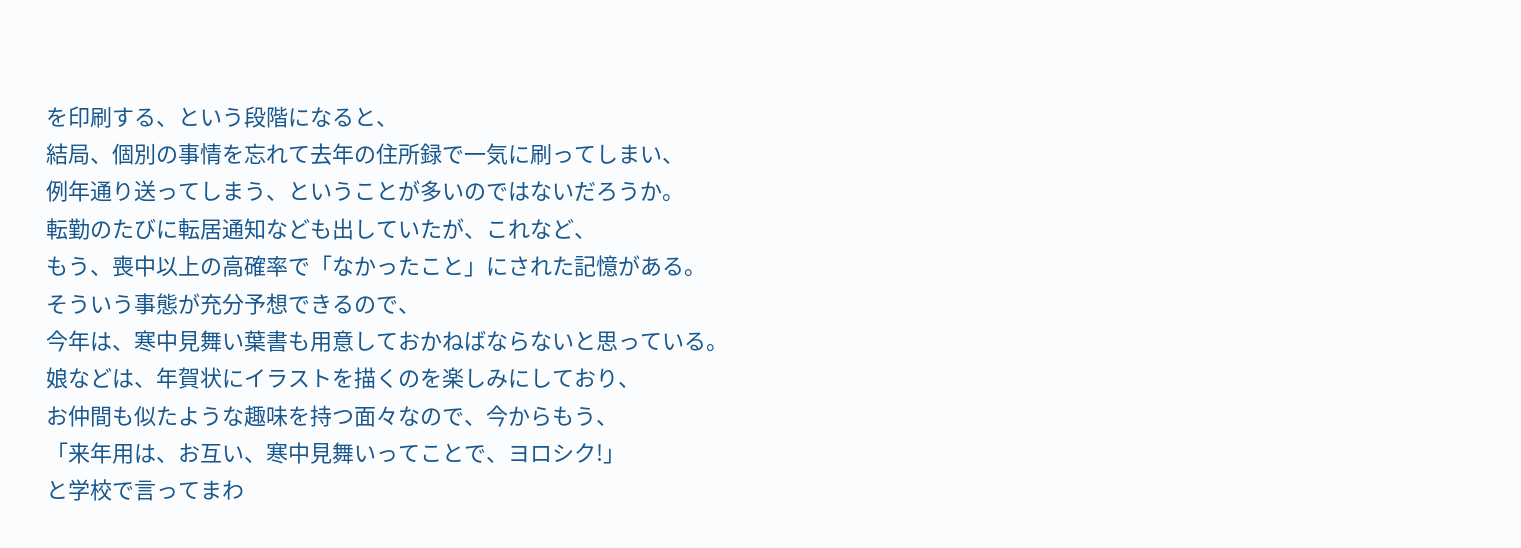を印刷する、という段階になると、
結局、個別の事情を忘れて去年の住所録で一気に刷ってしまい、
例年通り送ってしまう、ということが多いのではないだろうか。
転勤のたびに転居通知なども出していたが、これなど、
もう、喪中以上の高確率で「なかったこと」にされた記憶がある。
そういう事態が充分予想できるので、
今年は、寒中見舞い葉書も用意しておかねばならないと思っている。
娘などは、年賀状にイラストを描くのを楽しみにしており、
お仲間も似たような趣味を持つ面々なので、今からもう、
「来年用は、お互い、寒中見舞いってことで、ヨロシク!」
と学校で言ってまわ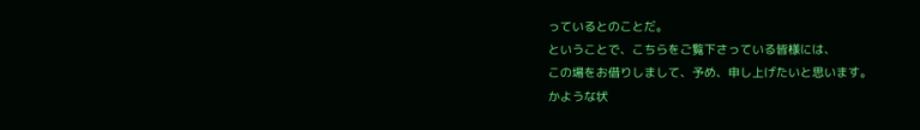っているとのことだ。
ということで、こちらをご覧下さっている皆様には、
この場をお借りしまして、予め、申し上げたいと思います。
かような状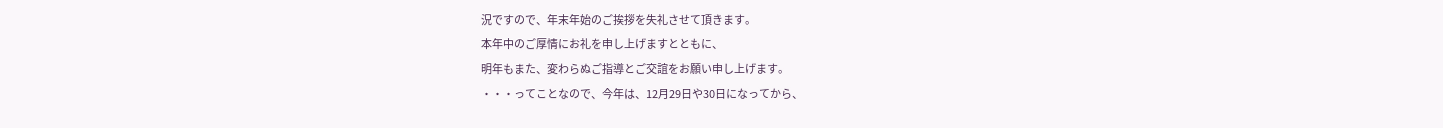況ですので、年末年始のご挨拶を失礼させて頂きます。
本年中のご厚情にお礼を申し上げますとともに、
明年もまた、変わらぬご指導とご交誼をお願い申し上げます。
・・・ってことなので、今年は、12月29日や30日になってから、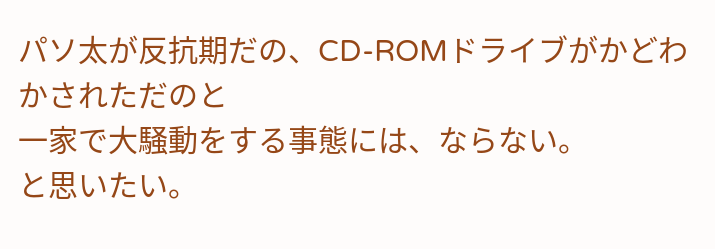パソ太が反抗期だの、CD-ROMドライブがかどわかされただのと
一家で大騒動をする事態には、ならない。
と思いたい。